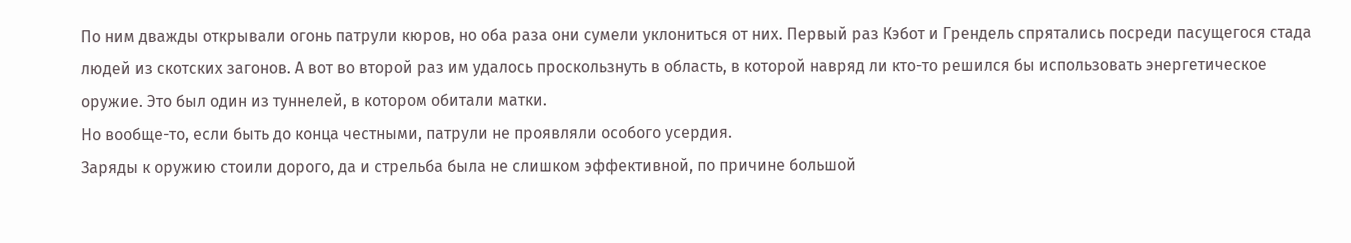По ним дважды открывали огонь патрули кюров, но оба раза они сумели уклониться от них. Первый раз Кэбот и Грендель спрятались посреди пасущегося стада людей из скотских загонов. А вот во второй раз им удалось проскользнуть в область, в которой навряд ли кто-то решился бы использовать энергетическое оружие. Это был один из туннелей, в котором обитали матки.
Но вообще-то, если быть до конца честными, патрули не проявляли особого усердия.
Заряды к оружию стоили дорого, да и стрельба была не слишком эффективной, по причине большой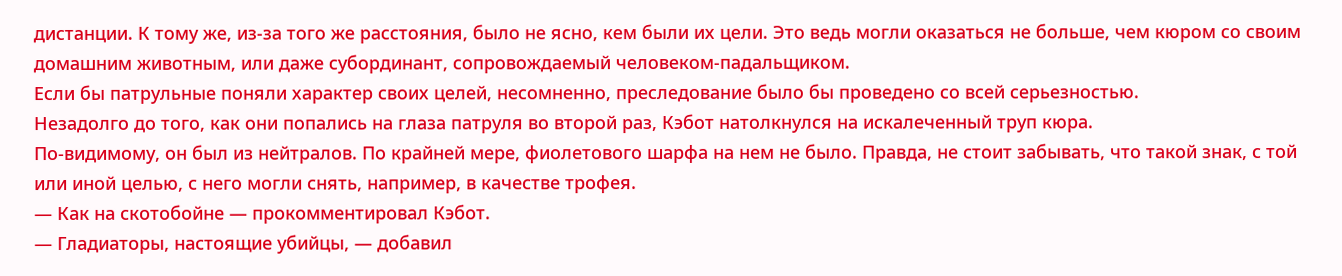дистанции. К тому же, из-за того же расстояния, было не ясно, кем были их цели. Это ведь могли оказаться не больше, чем кюром со своим домашним животным, или даже субординант, сопровождаемый человеком-падальщиком.
Если бы патрульные поняли характер своих целей, несомненно, преследование было бы проведено со всей серьезностью.
Незадолго до того, как они попались на глаза патруля во второй раз, Кэбот натолкнулся на искалеченный труп кюра.
По-видимому, он был из нейтралов. По крайней мере, фиолетового шарфа на нем не было. Правда, не стоит забывать, что такой знак, с той или иной целью, с него могли снять, например, в качестве трофея.
— Как на скотобойне — прокомментировал Кэбот.
— Гладиаторы, настоящие убийцы, — добавил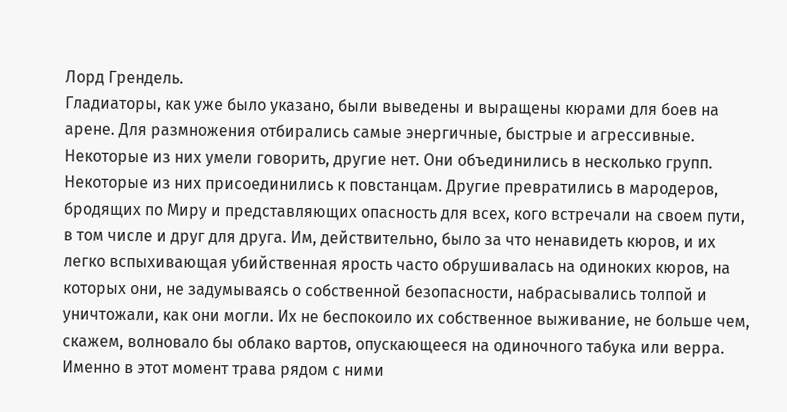Лорд Грендель.
Гладиаторы, как уже было указано, были выведены и выращены кюрами для боев на арене. Для размножения отбирались самые энергичные, быстрые и агрессивные. Некоторые из них умели говорить, другие нет. Они объединились в несколько групп. Некоторые из них присоединились к повстанцам. Другие превратились в мародеров, бродящих по Миру и представляющих опасность для всех, кого встречали на своем пути, в том числе и друг для друга. Им, действительно, было за что ненавидеть кюров, и их легко вспыхивающая убийственная ярость часто обрушивалась на одиноких кюров, на которых они, не задумываясь о собственной безопасности, набрасывались толпой и уничтожали, как они могли. Их не беспокоило их собственное выживание, не больше чем, скажем, волновало бы облако вартов, опускающееся на одиночного табука или верра.
Именно в этот момент трава рядом с ними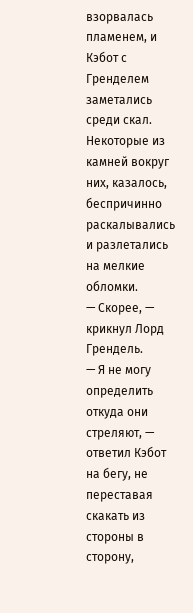взорвалась пламенем, и Кэбот с Гренделем заметались среди скал.
Некоторые из камней вокруг них, казалось, беспричинно раскалывались и разлетались на мелкие обломки.
— Скорее, — крикнул Лорд Грендель.
— Я не могу определить откуда они стреляют, — ответил Кэбот на бегу, не переставая скакать из стороны в сторону,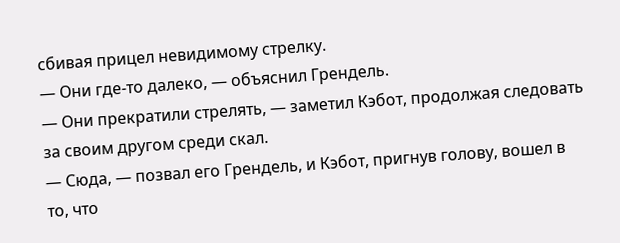сбивая прицел невидимому стрелку.
— Они где-то далеко, — объяснил Грендель.
— Они прекратили стрелять, — заметил Кэбот, продолжая следовать за своим другом среди скал.
— Сюда, — позвал его Грендель, и Кэбот, пригнув голову, вошел в то, что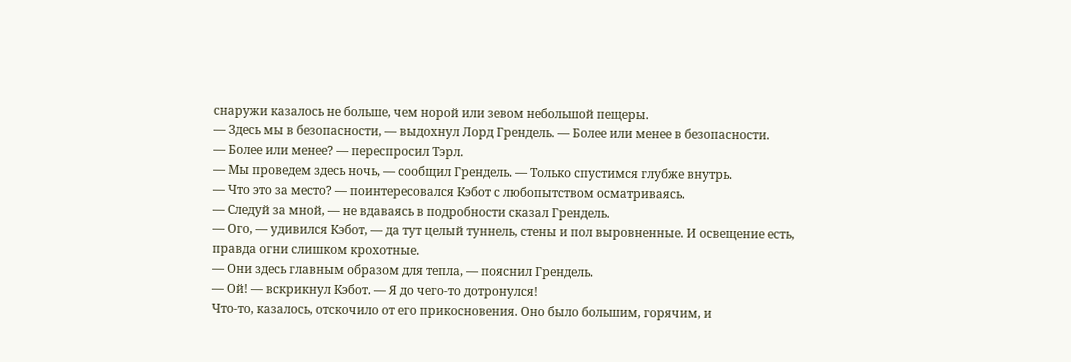снаружи казалось не больше, чем норой или зевом небольшой пещеры.
— Здесь мы в безопасности, — выдохнул Лорд Грендель. — Более или менее в безопасности.
— Более или менее? — переспросил Тэрл.
— Мы проведем здесь ночь, — сообщил Грендель. — Только спустимся глубже внутрь.
— Что это за место? — поинтересовался Кэбот с любопытством осматриваясь.
— Следуй за мной, — не вдаваясь в подробности сказал Грендель.
— Ого, — удивился Кэбот, — да тут целый туннель, стены и пол выровненные. И освещение есть, правда огни слишком крохотные.
— Они здесь главным образом для тепла, — пояснил Грендель.
— Ой! — вскрикнул Кэбот. — Я до чего-то дотронулся!
Что-то, казалось, отскочило от его прикосновения. Оно было большим, горячим, и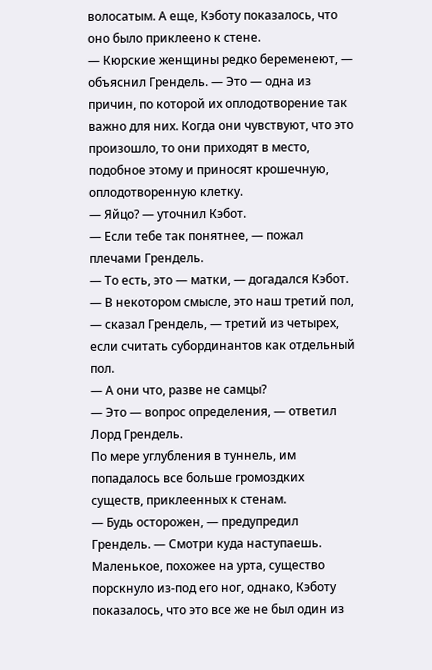волосатым. А еще, Кэботу показалось, что оно было приклеено к стене.
— Кюрские женщины редко беременеют, — объяснил Грендель. — Это — одна из причин, по которой их оплодотворение так важно для них. Когда они чувствуют, что это произошло, то они приходят в место, подобное этому и приносят крошечную, оплодотворенную клетку.
— Яйцо? — уточнил Кэбот.
— Если тебе так понятнее, — пожал плечами Грендель.
— То есть, это — матки, — догадался Кэбот.
— В некотором смысле, это наш третий пол, — сказал Грендель, — третий из четырех, если считать субординантов как отдельный пол.
— А они что, разве не самцы?
— Это — вопрос определения, — ответил Лорд Грендель.
По мере углубления в туннель, им попадалось все больше громоздких существ, приклеенных к стенам.
— Будь осторожен, — предупредил Грендель. — Смотри куда наступаешь.
Маленькое, похожее на урта, существо порскнуло из-под его ног, однако, Кэботу показалось, что это все же не был один из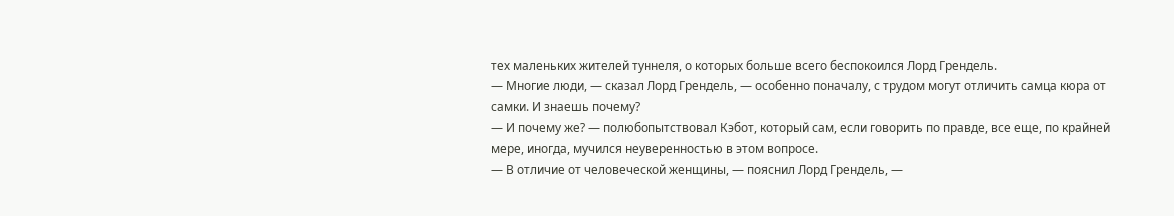тех маленьких жителей туннеля, о которых больше всего беспокоился Лорд Грендель.
— Многие люди, — сказал Лорд Грендель, — особенно поначалу, с трудом могут отличить самца кюра от самки. И знаешь почему?
— И почему же? — полюбопытствовал Кэбот, который сам, если говорить по правде, все еще, по крайней мере, иногда, мучился неуверенностью в этом вопросе.
— В отличие от человеческой женщины, — пояснил Лорд Грендель, —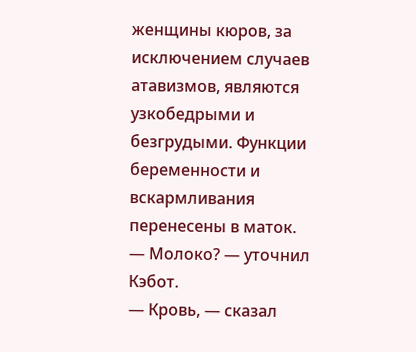женщины кюров, за исключением случаев атавизмов, являются узкобедрыми и безгрудыми. Функции беременности и вскармливания перенесены в маток.
— Молоко? — уточнил Кэбот.
— Кровь, — сказал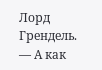Лорд Грендель.
— А как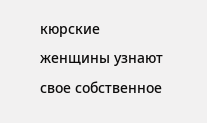кюрские женщины узнают свое собственное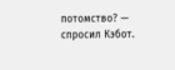потомство? — спросил Кэбот.